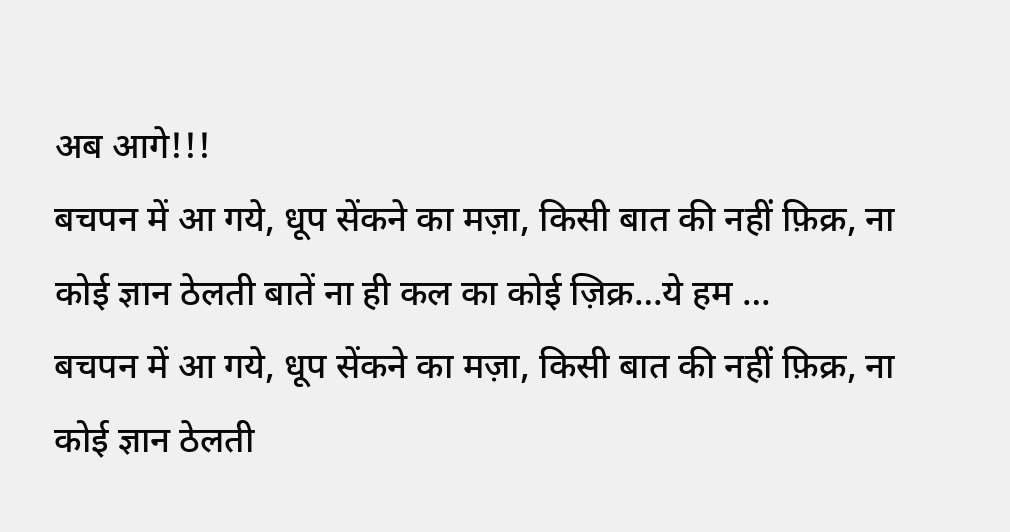अब आगे!!!
बचपन में आ गये, धूप सेंकने का मज़ा, किसी बात की नहीं फ़िक्र, ना कोई ज्ञान ठेलती बातें ना ही कल का कोई ज़िक्र…ये हम …
बचपन में आ गये, धूप सेंकने का मज़ा, किसी बात की नहीं फ़िक्र, ना कोई ज्ञान ठेलती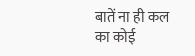बातें ना ही कल का कोई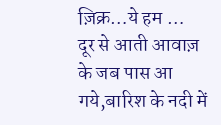ज़िक्र…ये हम …
दूर से आती आवाज़ के जब पास आ गये,बारिश के नदी में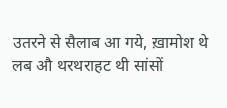उतरने से सैलाब आ गये, ख़ामोश थे लब औ थरथराहट थी सांसों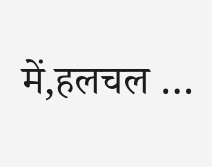में,हलचल …